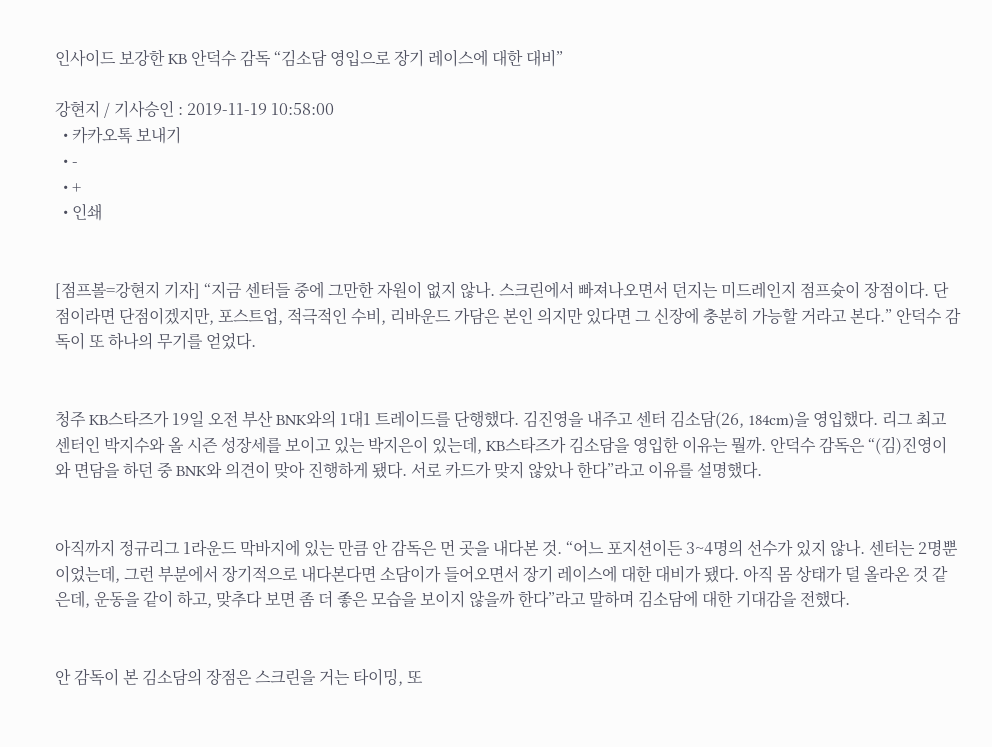인사이드 보강한 KB 안덕수 감독 “김소담 영입으로 장기 레이스에 대한 대비”

강현지 / 기사승인 : 2019-11-19 10:58:00
  • 카카오톡 보내기
  • -
  • +
  • 인쇄


[점프볼=강현지 기자] “지금 센터들 중에 그만한 자원이 없지 않나. 스크린에서 빠져나오면서 던지는 미드레인지 점프슛이 장점이다. 단점이라면 단점이겠지만, 포스트업, 적극적인 수비, 리바운드 가담은 본인 의지만 있다면 그 신장에 충분히 가능할 거라고 본다.” 안덕수 감독이 또 하나의 무기를 얻었다.


청주 KB스타즈가 19일 오전 부산 BNK와의 1대1 트레이드를 단행했다. 김진영을 내주고 센터 김소담(26, 184cm)을 영입했다. 리그 최고 센터인 박지수와 올 시즌 성장세를 보이고 있는 박지은이 있는데, KB스타즈가 김소담을 영입한 이유는 뭘까. 안덕수 감독은 “(김)진영이와 면담을 하던 중 BNK와 의견이 맞아 진행하게 됐다. 서로 카드가 맞지 않았나 한다”라고 이유를 설명했다.


아직까지 정규리그 1라운드 막바지에 있는 만큼 안 감독은 먼 곳을 내다본 것. “어느 포지션이든 3~4명의 선수가 있지 않나. 센터는 2명뿐이었는데, 그런 부분에서 장기적으로 내다본다면 소담이가 들어오면서 장기 레이스에 대한 대비가 됐다. 아직 몸 상태가 덜 올라온 것 같은데, 운동을 같이 하고, 맞추다 보면 좀 더 좋은 모습을 보이지 않을까 한다”라고 말하며 김소담에 대한 기대감을 전했다.


안 감독이 본 김소담의 장점은 스크린을 거는 타이밍, 또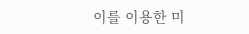이를 이용한 미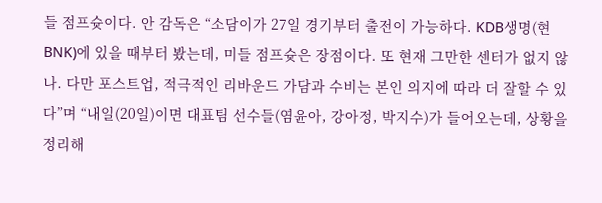들 점프슛이다. 안 감독은 “소담이가 27일 경기부터 출전이 가능하다. KDB생명(현 BNK)에 있을 때부터 봤는데, 미들 점프슛은 장점이다. 또 현재 그만한 센터가 없지 않나. 다만 포스트업, 적극적인 리바운드 가담과 수비는 본인 의지에 따라 더 잘할 수 있다”며 “내일(20일)이면 대표팀 선수들(염윤아, 강아정, 박지수)가 들어오는데, 상황을 정리해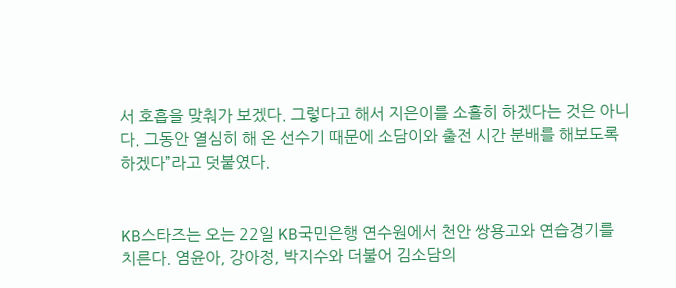서 호흡을 맞춰가 보겠다. 그렇다고 해서 지은이를 소홀히 하겠다는 것은 아니다. 그동안 열심히 해 온 선수기 때문에 소담이와 출전 시간 분배를 해보도록 하겠다”라고 덧붙였다.


KB스타즈는 오는 22일 KB국민은행 연수원에서 천안 쌍용고와 연습경기를 치른다. 염윤아, 강아정, 박지수와 더불어 김소담의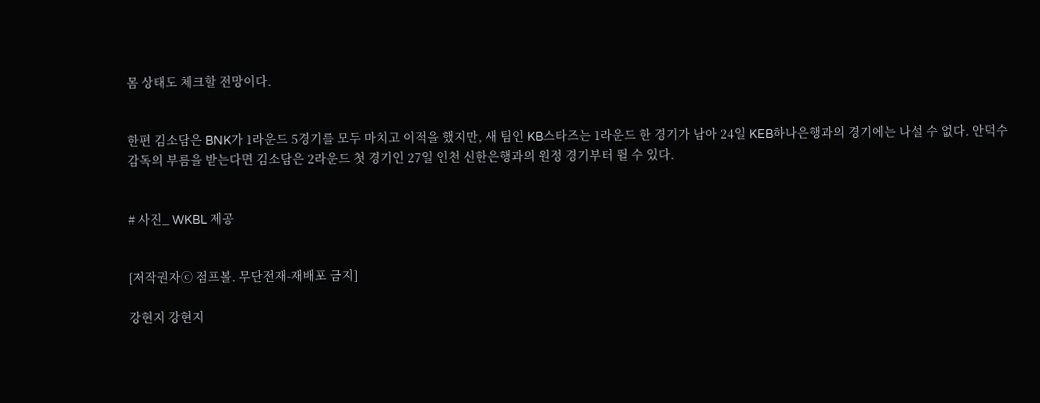몸 상태도 체크할 전망이다.


한편 김소담은 BNK가 1라운드 5경기를 모두 마치고 이적을 했지만, 새 팀인 KB스타즈는 1라운드 한 경기가 남아 24일 KEB하나은행과의 경기에는 나설 수 없다. 안덕수 감독의 부름을 받는다면 김소담은 2라운드 첫 경기인 27일 인천 신한은행과의 원정 경기부터 뛸 수 있다.


# 사진_ WKBL 제공


[저작권자ⓒ 점프볼. 무단전재-재배포 금지]

강현지 강현지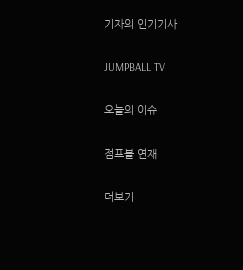기자의 인기기사

JUMPBALL TV

오늘의 이슈

점프볼 연재

더보기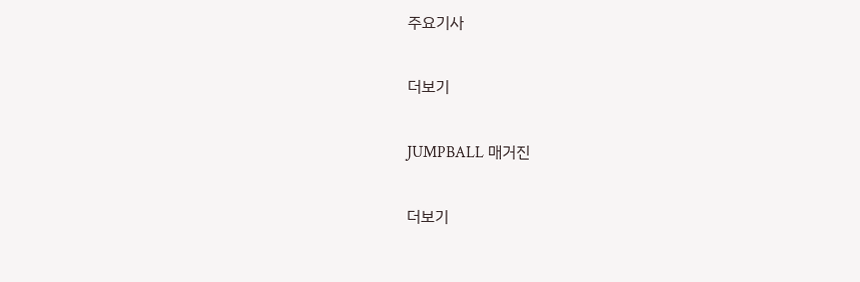주요기사

더보기

JUMPBALL 매거진

더보기